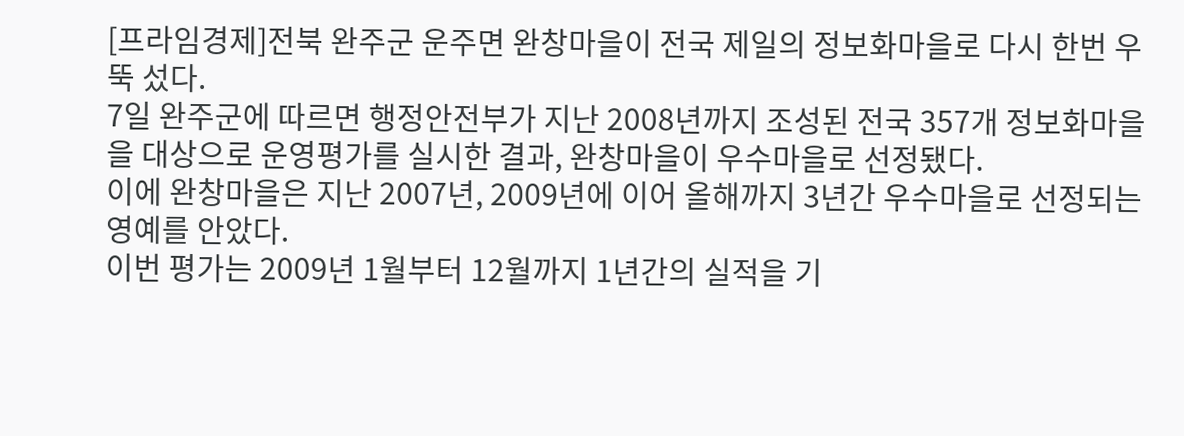[프라임경제]전북 완주군 운주면 완창마을이 전국 제일의 정보화마을로 다시 한번 우뚝 섰다.
7일 완주군에 따르면 행정안전부가 지난 2008년까지 조성된 전국 357개 정보화마을을 대상으로 운영평가를 실시한 결과, 완창마을이 우수마을로 선정됐다.
이에 완창마을은 지난 2007년, 2009년에 이어 올해까지 3년간 우수마을로 선정되는 영예를 안았다.
이번 평가는 2009년 1월부터 12월까지 1년간의 실적을 기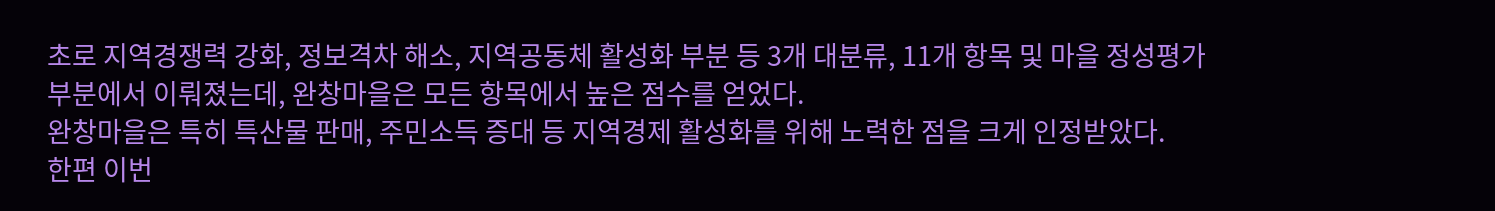초로 지역경쟁력 강화, 정보격차 해소, 지역공동체 활성화 부분 등 3개 대분류, 11개 항목 및 마을 정성평가 부분에서 이뤄졌는데, 완창마을은 모든 항목에서 높은 점수를 얻었다.
완창마을은 특히 특산물 판매, 주민소득 증대 등 지역경제 활성화를 위해 노력한 점을 크게 인정받았다.
한편 이번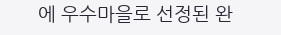에 우수마을로 선정된 완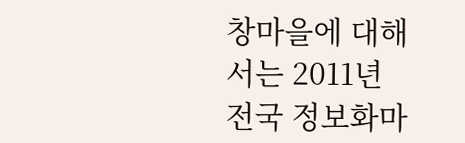창마을에 대해서는 2011년 전국 정보화마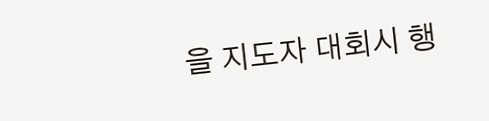을 지도자 대회시 행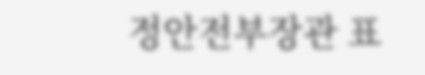정안전부장관 표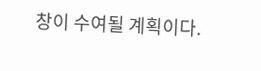창이 수여될 계획이다.